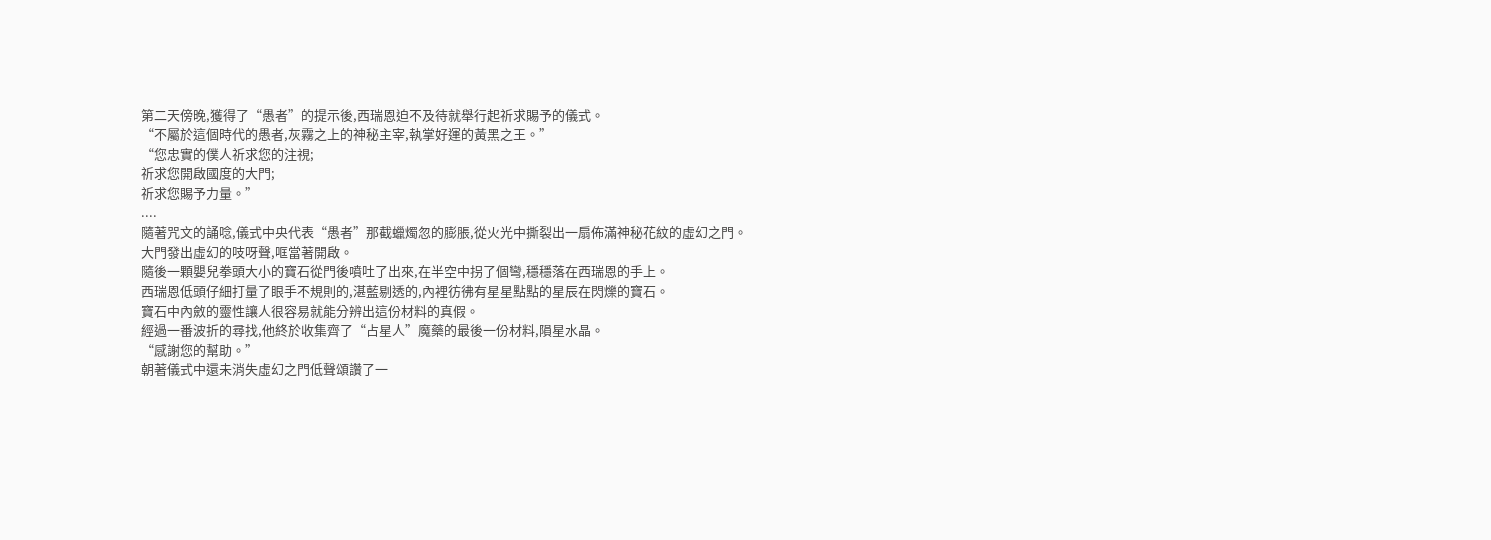第二天傍晚,獲得了“愚者”的提示後,西瑞恩迫不及待就舉行起祈求賜予的儀式。
“不屬於這個時代的愚者,灰霧之上的神秘主宰,執掌好運的黃黑之王。”
“您忠實的僕人祈求您的注視;
祈求您開啟國度的大門;
祈求您賜予力量。”
....
隨著咒文的誦唸,儀式中央代表“愚者”那截蠟燭忽的膨脹,從火光中撕裂出一扇佈滿神秘花紋的虛幻之門。
大門發出虛幻的吱呀聲,哐當著開啟。
隨後一顆嬰兒拳頭大小的寶石從門後噴吐了出來,在半空中拐了個彎,穩穩落在西瑞恩的手上。
西瑞恩低頭仔細打量了眼手不規則的,湛藍剔透的,內裡彷彿有星星點點的星辰在閃爍的寶石。
寶石中內斂的靈性讓人很容易就能分辨出這份材料的真假。
經過一番波折的尋找,他終於收集齊了“占星人”魔藥的最後一份材料,隕星水晶。
“感謝您的幫助。”
朝著儀式中還未消失虛幻之門低聲頌讚了一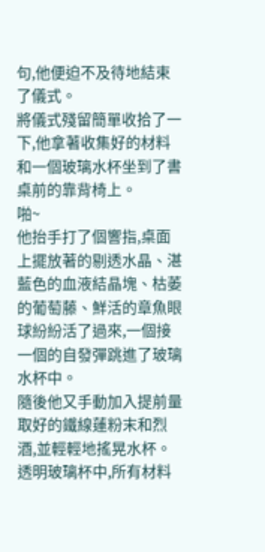句,他便迫不及待地結束了儀式。
將儀式殘留簡單收拾了一下,他拿著收集好的材料和一個玻璃水杯坐到了書桌前的靠背椅上。
啪~
他抬手打了個響指,桌面上擺放著的剔透水晶、湛藍色的血液結晶塊、枯萎的葡萄藤、鮮活的章魚眼球紛紛活了過來,一個接一個的自發彈跳進了玻璃水杯中。
隨後他又手動加入提前量取好的鐵線蓮粉末和烈酒,並輕輕地搖晃水杯。
透明玻璃杯中,所有材料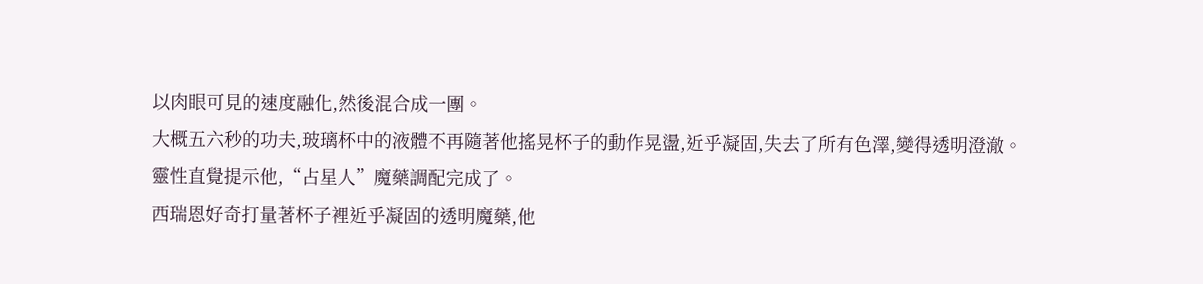以肉眼可見的速度融化,然後混合成一團。
大概五六秒的功夫,玻璃杯中的液體不再隨著他搖晃杯子的動作晃盪,近乎凝固,失去了所有色澤,變得透明澄澈。
靈性直覺提示他,“占星人”魔藥調配完成了。
西瑞恩好奇打量著杯子裡近乎凝固的透明魔藥,他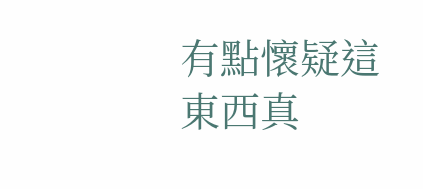有點懷疑這東西真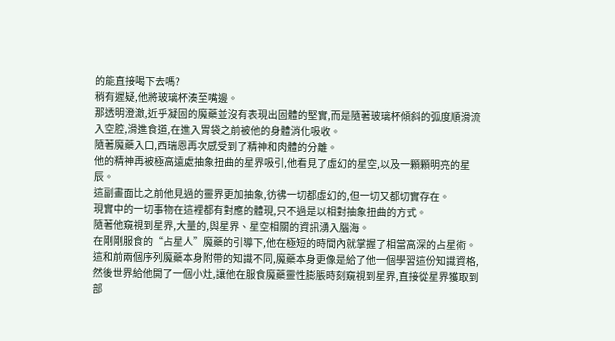的能直接喝下去嗎?
稍有遲疑,他將玻璃杯湊至嘴邊。
那透明澄澈,近乎凝固的魔藥並沒有表現出固體的堅實,而是隨著玻璃杯傾斜的弧度順滑流入空腔,滑進食道,在進入胃袋之前被他的身體消化吸收。
隨著魔藥入口,西瑞恩再次感受到了精神和肉體的分離。
他的精神再被極高遠處抽象扭曲的星界吸引,他看見了虛幻的星空,以及一顆顆明亮的星辰。
這副畫面比之前他見過的靈界更加抽象,彷彿一切都虛幻的,但一切又都切實存在。
現實中的一切事物在這裡都有對應的體現,只不過是以相對抽象扭曲的方式。
隨著他窺視到星界,大量的,與星界、星空相關的資訊湧入腦海。
在剛剛服食的“占星人”魔藥的引導下,他在極短的時間內就掌握了相當高深的占星術。
這和前兩個序列魔藥本身附帶的知識不同,魔藥本身更像是給了他一個學習這份知識資格,然後世界給他開了一個小灶,讓他在服食魔藥靈性膨脹時刻窺視到星界,直接從星界獲取到部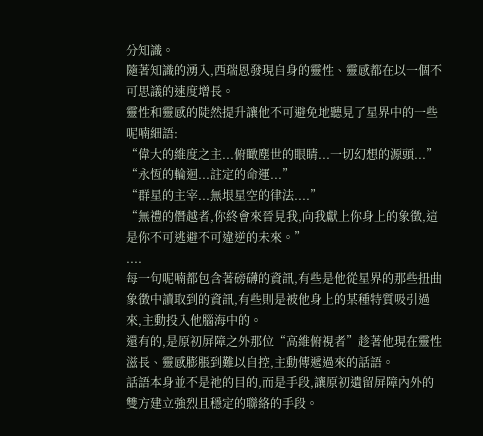分知識。
隨著知識的湧入,西瑞恩發現自身的靈性、靈感都在以一個不可思議的速度增長。
靈性和靈感的陡然提升讓他不可避免地聽見了星界中的一些呢喃細語:
“偉大的維度之主...俯瞰塵世的眼睛...一切幻想的源頭...”
“永恆的輪迴...註定的命運...”
“群星的主宰...無垠星空的律法....”
“無禮的僭越者,你終會來晉見我,向我獻上你身上的象徵,這是你不可逃避不可違逆的未來。”
....
每一句呢喃都包含著磅礴的資訊,有些是他從星界的那些扭曲象徵中讀取到的資訊,有些則是被他身上的某種特質吸引過來,主動投入他腦海中的。
還有的,是原初屏障之外那位“高維俯視者”趁著他現在靈性滋長、靈感膨脹到難以自控,主動傳遞過來的話語。
話語本身並不是祂的目的,而是手段,讓原初遺留屏障內外的雙方建立強烈且穩定的聯絡的手段。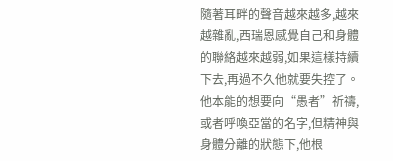隨著耳畔的聲音越來越多,越來越雜亂,西瑞恩感覺自己和身體的聯絡越來越弱,如果這樣持續下去,再過不久他就要失控了。
他本能的想要向“愚者”祈禱,或者呼喚亞當的名字,但精神與身體分離的狀態下,他根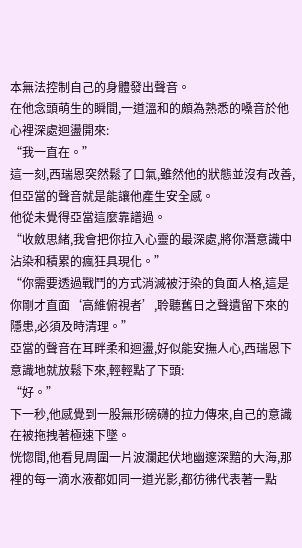本無法控制自己的身體發出聲音。
在他念頭萌生的瞬間,一道溫和的頗為熟悉的嗓音於他心裡深處迴盪開來:
“我一直在。”
這一刻,西瑞恩突然鬆了口氣,雖然他的狀態並沒有改善,但亞當的聲音就是能讓他產生安全感。
他從未覺得亞當這麼靠譜過。
“收斂思緒,我會把你拉入心靈的最深處,將你潛意識中沾染和積累的瘋狂具現化。”
“你需要透過戰鬥的方式消滅被汙染的負面人格,這是你剛才直面‘高維俯視者’,聆聽舊日之聲遺留下來的隱患,必須及時清理。”
亞當的聲音在耳畔柔和迴盪,好似能安撫人心,西瑞恩下意識地就放鬆下來,輕輕點了下頭:
“好。”
下一秒,他感覺到一股無形磅礴的拉力傳來,自己的意識在被拖拽著極速下墜。
恍惚間,他看見周圍一片波瀾起伏地幽邃深黯的大海,那裡的每一滴水液都如同一道光影,都彷彿代表著一點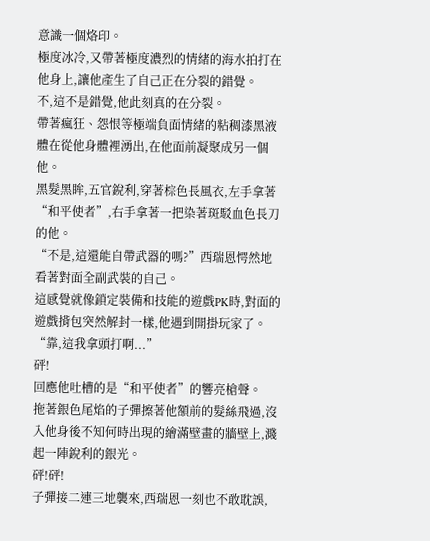意識一個烙印。
極度冰冷,又帶著極度濃烈的情緒的海水拍打在他身上,讓他產生了自己正在分裂的錯覺。
不,這不是錯覺,他此刻真的在分裂。
帶著瘋狂、怨恨等極端負面情緒的粘稠漆黑液體在從他身體裡湧出,在他面前凝聚成另一個他。
黑髮黑眸,五官銳利,穿著棕色長風衣,左手拿著“和平使者”,右手拿著一把染著斑駁血色長刀的他。
“不是,這還能自帶武器的嗎?”西瑞恩愕然地看著對面全副武裝的自己。
這感覺就像鎖定裝備和技能的遊戲PK時,對面的遊戲揹包突然解封一樣,他遇到開掛玩家了。
“靠,這我拿頭打啊...”
砰!
回應他吐槽的是“和平使者”的響亮槍聲。
拖著銀色尾焰的子彈擦著他額前的髮絲飛過,沒入他身後不知何時出現的繪滿壁畫的牆壁上,濺起一陣銳利的銀光。
砰!砰!
子彈接二連三地襲來,西瑞恩一刻也不敢耽誤,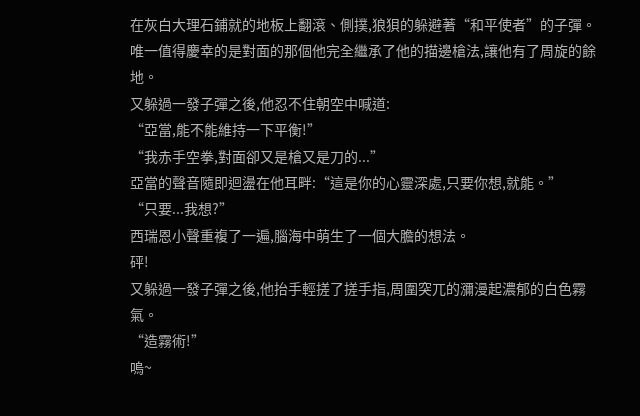在灰白大理石鋪就的地板上翻滾、側撲,狼狽的躲避著“和平使者”的子彈。
唯一值得慶幸的是對面的那個他完全繼承了他的描邊槍法,讓他有了周旋的餘地。
又躲過一發子彈之後,他忍不住朝空中喊道:
“亞當,能不能維持一下平衡!”
“我赤手空拳,對面卻又是槍又是刀的...”
亞當的聲音隨即迴盪在他耳畔:“這是你的心靈深處,只要你想,就能。”
“只要...我想?”
西瑞恩小聲重複了一遍,腦海中萌生了一個大膽的想法。
砰!
又躲過一發子彈之後,他抬手輕搓了搓手指,周圍突兀的瀰漫起濃郁的白色霧氣。
“造霧術!”
嗚~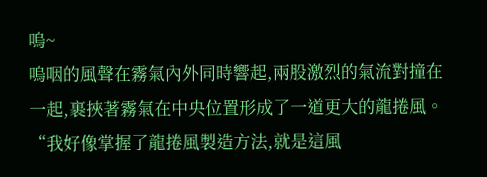嗚~
嗚咽的風聲在霧氣內外同時響起,兩股激烈的氣流對撞在一起,裹挾著霧氣在中央位置形成了一道更大的龍捲風。
“我好像掌握了龍捲風製造方法,就是這風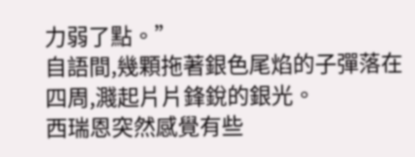力弱了點。”
自語間,幾顆拖著銀色尾焰的子彈落在四周,濺起片片鋒銳的銀光。
西瑞恩突然感覺有些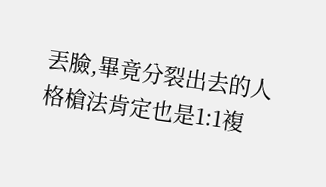丟臉,畢竟分裂出去的人格槍法肯定也是1:1複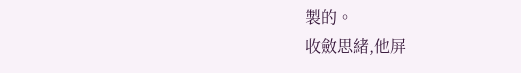製的。
收斂思緒,他屏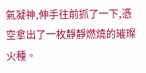氣凝神,伸手往前抓了一下,憑空拿出了一枚靜靜燃燒的璀璨火種。